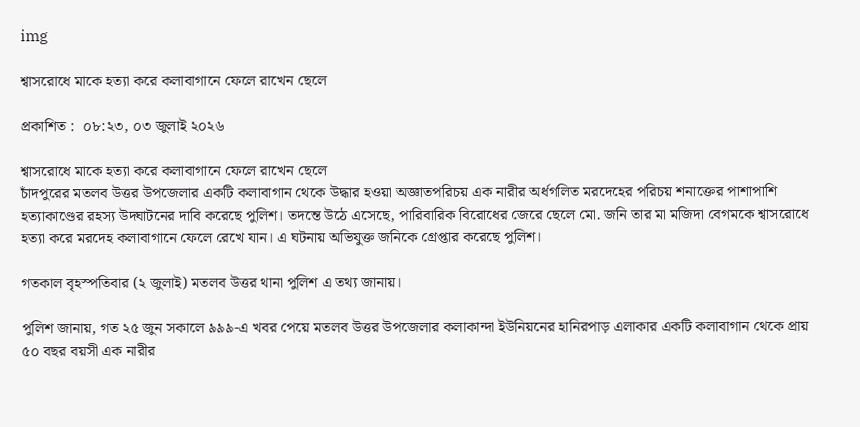img

শ্বাসরোধে মাকে হত্যা করে কলাবাগানে ফেলে রাখেন ছেলে

প্রকাশিত :  ০৮:২৩, ০৩ জুলাই ২০২৬

শ্বাসরোধে মাকে হত্যা করে কলাবাগানে ফেলে রাখেন ছেলে
চাঁদপুরের মতলব উত্তর উপজেলার একটি কলাবাগান থেকে উদ্ধার হওয়া অজ্ঞাতপরিচয় এক নারীর অর্ধগলিত মরদেহের পরিচয় শনাক্তের পাশাপাশি হত্যাকাণ্ডের রহস্য উদ্ঘাটনের দাবি করেছে পুলিশ। তদন্তে উঠে এসেছে, পারিবারিক বিরোধের জেরে ছেলে মো. জনি তার মা মজিদা বেগমকে শ্বাসরোধে হত্যা করে মরদেহ কলাবাগানে ফেলে রেখে যান। এ ঘটনায় অভিযুক্ত জনিকে গ্রেপ্তার করেছে পুলিশ।

গতকাল বৃহস্পতিবার (২ জুলাই) মতলব উত্তর থানা পুলিশ এ তথ্য জানায়।

পুলিশ জানায়, গত ২৫ জুন সকালে ৯৯৯-এ খবর পেয়ে মতলব উত্তর উপজেলার কলাকান্দা ইউনিয়নের হানিরপাড় এলাকার একটি কলাবাগান থেকে প্রায় ৫০ বছর বয়সী এক নারীর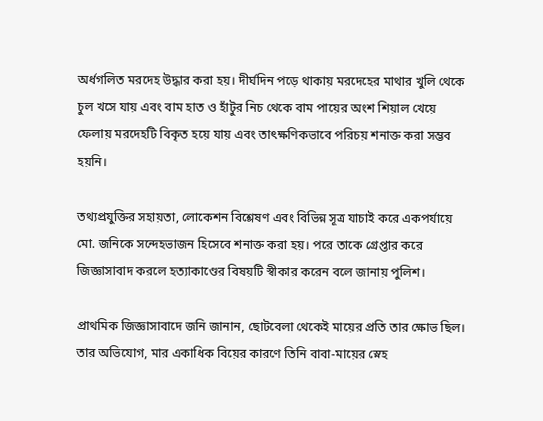অর্ধগলিত মরদেহ উদ্ধার করা হয়। দীর্ঘদিন পড়ে থাকায় মরদেহের মাথার খুলি থেকে চুল খসে যায় এবং বাম হাত ও হাঁটুর নিচ থেকে বাম পায়ের অংশ শিয়াল খেয়ে ফেলায় মরদেহটি বিকৃত হয়ে যায় এবং তাৎক্ষণিকভাবে পরিচয় শনাক্ত করা সম্ভব হয়নি।

তথ্যপ্রযুক্তির সহায়তা, লোকেশন বিশ্লেষণ এবং বিভিন্ন সূত্র যাচাই করে একপর্যায়ে মো. জনিকে সন্দেহভাজন হিসেবে শনাক্ত করা হয়। পরে তাকে গ্রেপ্তার করে জিজ্ঞাসাবাদ করলে হত্যাকাণ্ডের বিষয়টি স্বীকার করেন বলে জানায় পুলিশ।

প্রাথমিক জিজ্ঞাসাবাদে জনি জানান, ছোটবেলা থেকেই মায়ের প্রতি তার ক্ষোভ ছিল। তার অভিযোগ, মার একাধিক বিয়ের কারণে তিনি বাবা-মায়ের স্নেহ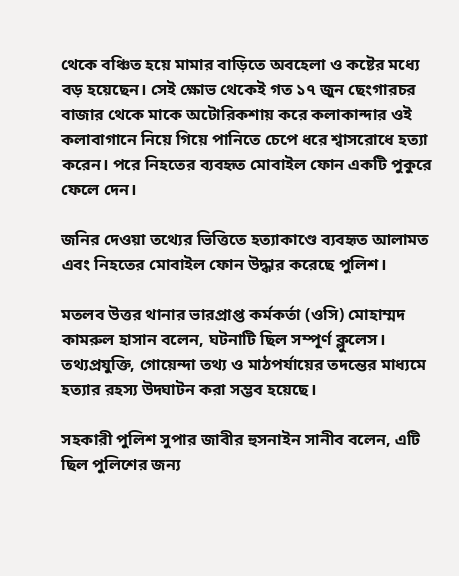থেকে বঞ্চিত হয়ে মামার বাড়িতে অবহেলা ও কষ্টের মধ্যে বড় হয়েছেন। সেই ক্ষোভ থেকেই গত ১৭ জুন ছেংগারচর বাজার থেকে মাকে অটোরিকশায় করে কলাকান্দার ওই কলাবাগানে নিয়ে গিয়ে পানিতে চেপে ধরে শ্বাসরোধে হত্যা করেন। পরে নিহতের ব্যবহৃত মোবাইল ফোন একটি পুকুরে ফেলে দেন।

জনির দেওয়া তথ্যের ভিত্তিতে হত্যাকাণ্ডে ব্যবহৃত আলামত এবং নিহতের মোবাইল ফোন উদ্ধার করেছে পুলিশ।

মতলব উত্তর থানার ভারপ্রাপ্ত কর্মকর্তা (ওসি) মোহাম্মদ কামরুল হাসান বলেন, ঘটনাটি ছিল সম্পূর্ণ ক্লুলেস। তথ্যপ্রযুক্তি, গোয়েন্দা তথ্য ও মাঠপর্যায়ের তদন্তের মাধ্যমে হত্যার রহস্য উদ্ঘাটন করা সম্ভব হয়েছে।

সহকারী পুলিশ সুপার জাবীর হুসনাইন সানীব বলেন, এটি ছিল পুলিশের জন্য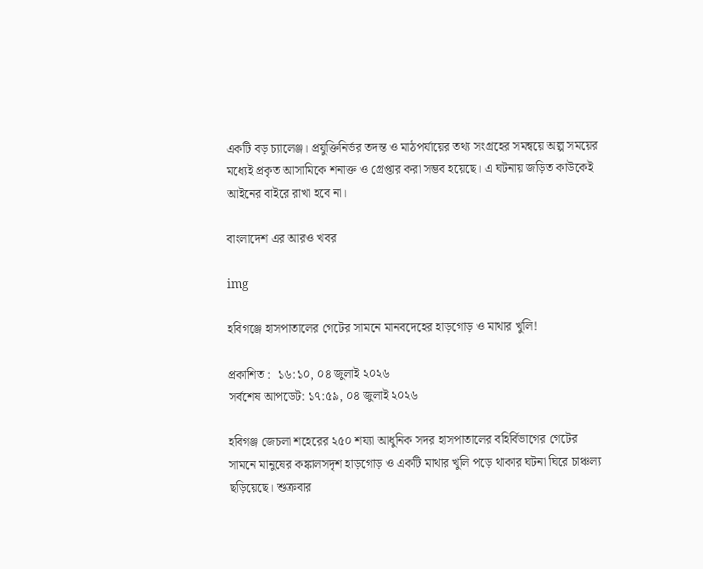একটি বড় চ্যালেঞ্জ। প্রযুক্তিনির্ভর তদন্ত ও মাঠপর্যায়ের তথ্য সংগ্রহের সমন্বয়ে অল্প সময়ের মধ্যেই প্রকৃত আসামিকে শনাক্ত ও গ্রেপ্তার করা সম্ভব হয়েছে। এ ঘটনায় জড়িত কাউকেই আইনের বাইরে রাখা হবে না।

বাংলাদেশ এর আরও খবর

img

হবিগঞ্জে হাসপাতালের গেটের সামনে মানবদেহের হাড়গোড় ও মাথার খুলি!

প্রকাশিত :  ১৬:১০, ০৪ জুলাই ২০২৬
সর্বশেষ আপডেট: ১৭:৫৯, ০৪ জুলাই ২০২৬

হবিগঞ্জ জেচলা শহেরের ২৫০ শয্যা আধুনিক সদর হাসপাতালের বহির্বিভাগের গেটের সামনে মানুষের কঙ্কালসদৃশ হাড়গোড় ও একটি মাথার খুলি পড়ে থাকার ঘটনা ঘিরে চাঞ্চল্য ছড়িয়েছে। শুক্রবার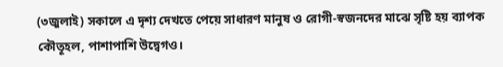(৩জুলাই) সকালে এ দৃশ্য দেখতে পেয়ে সাধারণ মানুষ ও রোগী-স্বজনদের মাঝে সৃষ্টি হয় ব্যাপক কৌতূহল, পাশাপাশি উদ্বেগও।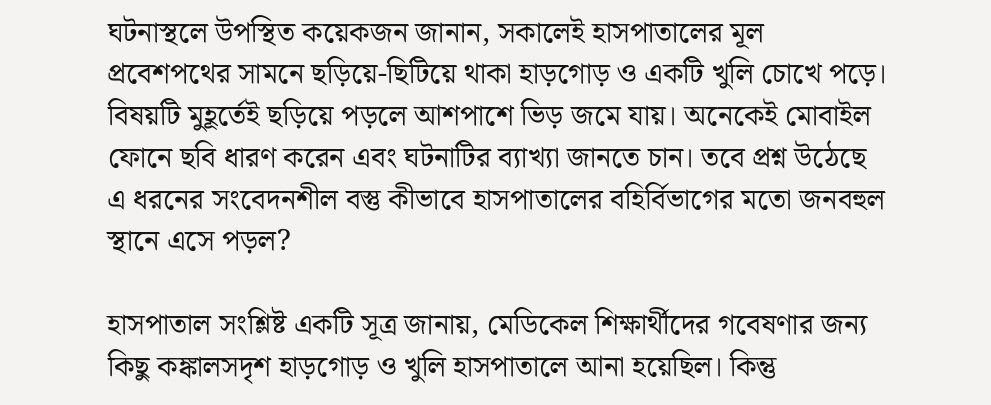ঘটনাস্থলে উপস্থিত কয়েকজন জানান, সকালেই হাসপাতালের মূল প্রবেশপথের সামনে ছড়িয়ে-ছিটিয়ে থাকা হাড়গোড় ও একটি খুলি চোখে পড়ে। বিষয়টি মুহূর্তেই ছড়িয়ে পড়লে আশপাশে ভিড় জমে যায়। অনেকেই মোবাইল ফোনে ছবি ধারণ করেন এবং ঘটনাটির ব্যাখ্যা জানতে চান। তবে প্রশ্ন উঠেছে এ ধরনের সংবেদনশীল বস্তু কীভাবে হাসপাতালের বহির্বিভাগের মতো জনবহুল স্থানে এসে পড়ল?

হাসপাতাল সংশ্লিষ্ট একটি সূত্র জানায়, মেডিকেল শিক্ষার্থীদের গবেষণার জন্য কিছু কঙ্কালসদৃশ হাড়গোড় ও খুলি হাসপাতালে আনা হয়েছিল। কিন্তু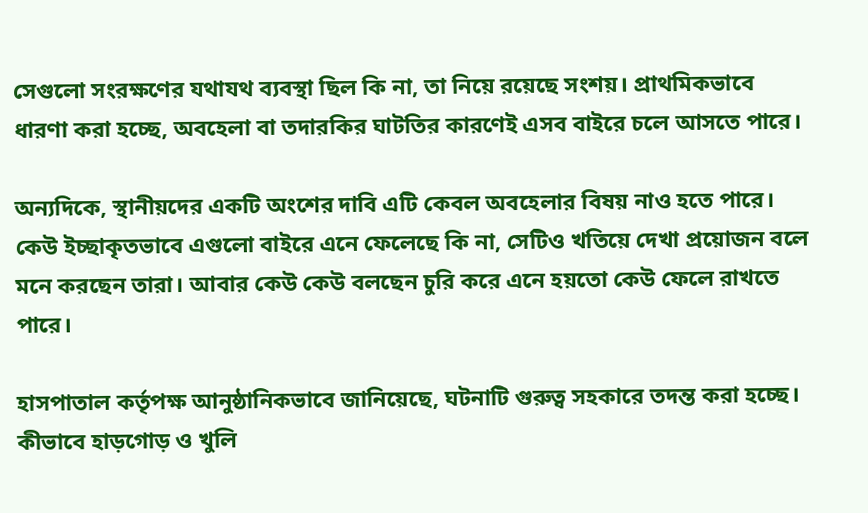সেগুলো সংরক্ষণের যথাযথ ব্যবস্থা ছিল কি না, তা নিয়ে রয়েছে সংশয়। প্রাথমিকভাবে ধারণা করা হচ্ছে, অবহেলা বা তদারকির ঘাটতির কারণেই এসব বাইরে চলে আসতে পারে।

অন্যদিকে, স্থানীয়দের একটি অংশের দাবি এটি কেবল অবহেলার বিষয় নাও হতে পারে। কেউ ইচ্ছাকৃতভাবে এগুলো বাইরে এনে ফেলেছে কি না, সেটিও খতিয়ে দেখা প্রয়োজন বলে মনে করছেন তারা। আবার কেউ কেউ বলছেন চুরি করে এনে হয়তো কেউ ফেলে রাখতে পারে।

হাসপাতাল কর্তৃপক্ষ আনুষ্ঠানিকভাবে জানিয়েছে, ঘটনাটি গুরুত্ব সহকারে তদন্ত করা হচ্ছে। কীভাবে হাড়গোড় ও খুলি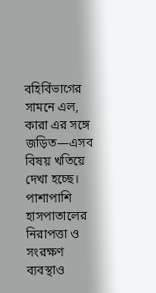বহির্বিভাগের সামনে এল, কারা এর সঙ্গে জড়িত—এসব বিষয় খতিয়ে দেখা হচ্ছে। পাশাপাশি হাসপাতালের নিরাপত্তা ও সংরক্ষণ ব্যবস্থাও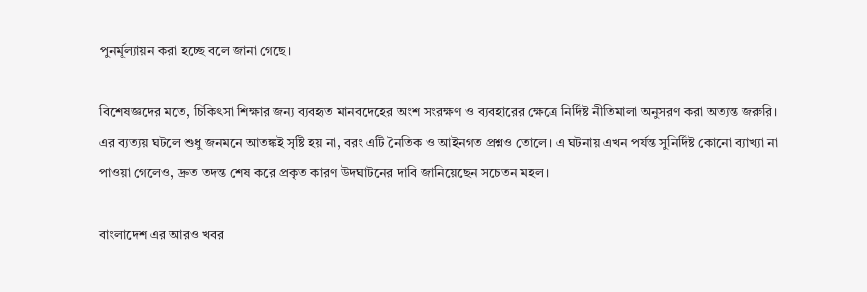পুনর্মূল্যায়ন করা হচ্ছে বলে জানা গেছে।

বিশেষজ্ঞদের মতে, চিকিৎসা শিক্ষার জন্য ব্যবহৃত মানবদেহের অংশ সংরক্ষণ ও ব্যবহারের ক্ষেত্রে নির্দিষ্ট নীতিমালা অনুসরণ করা অত্যন্ত জরুরি। এর ব্যত্যয় ঘটলে শুধু জনমনে আতঙ্কই সৃষ্টি হয় না, বরং এটি নৈতিক ও আইনগত প্রশ্নও তোলে। এ ঘটনায় এখন পর্যন্ত সুনির্দিষ্ট কোনো ব্যাখ্যা না পাওয়া গেলেও, দ্রুত তদন্ত শেষ করে প্রকৃত কারণ উদঘাটনের দাবি জানিয়েছেন সচেতন মহল।

বাংলাদেশ এর আরও খবর